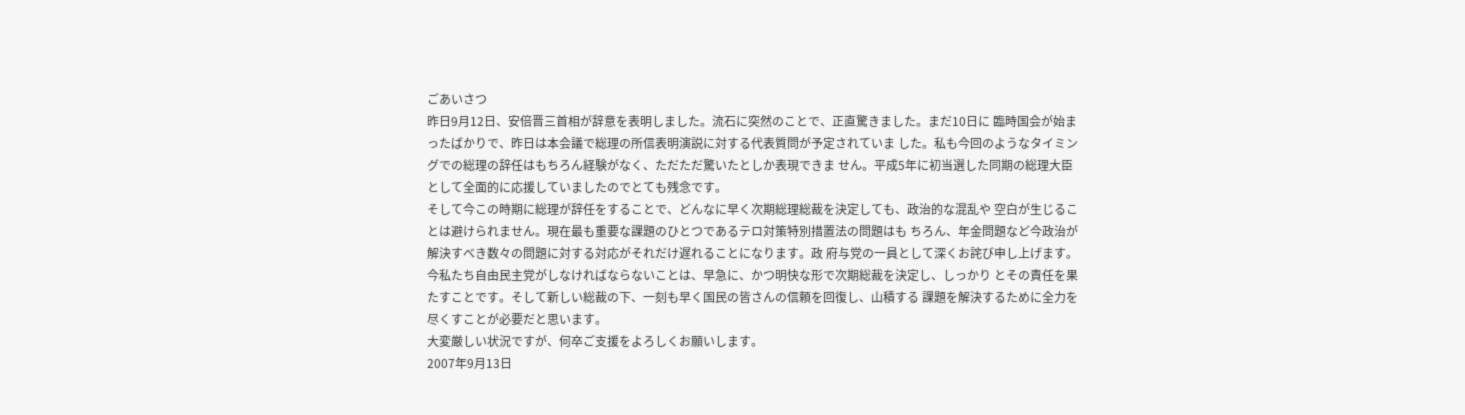ごあいさつ
昨日9月12日、安倍晋三首相が辞意を表明しました。流石に突然のことで、正直驚きました。まだ10日に 臨時国会が始まったばかりで、昨日は本会議で総理の所信表明演説に対する代表質問が予定されていま した。私も今回のようなタイミングでの総理の辞任はもちろん経験がなく、ただただ驚いたとしか表現できま せん。平成5年に初当選した同期の総理大臣として全面的に応援していましたのでとても残念です。
そして今この時期に総理が辞任をすることで、どんなに早く次期総理総裁を決定しても、政治的な混乱や 空白が生じることは避けられません。現在最も重要な課題のひとつであるテロ対策特別措置法の問題はも ちろん、年金問題など今政治が解決すべき数々の問題に対する対応がそれだけ遅れることになります。政 府与党の一員として深くお詫び申し上げます。
今私たち自由民主党がしなければならないことは、早急に、かつ明快な形で次期総裁を決定し、しっかり とその責任を果たすことです。そして新しい総裁の下、一刻も早く国民の皆さんの信頼を回復し、山積する 課題を解決するために全力を尽くすことが必要だと思います。
大変厳しい状況ですが、何卒ご支援をよろしくお願いします。
2007年9月13日